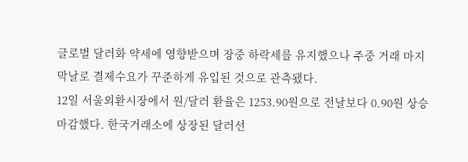글로벌 달러화 약세에 영향받으며 장중 하락세를 유지했으나 주중 거래 마지막날로 결제수요가 꾸준하게 유입된 것으로 관측됐다.
12일 서울외환시장에서 원/달러 환율은 1253.90원으로 전날보다 0.90원 상승 마감했다. 한국거래소에 상장된 달러선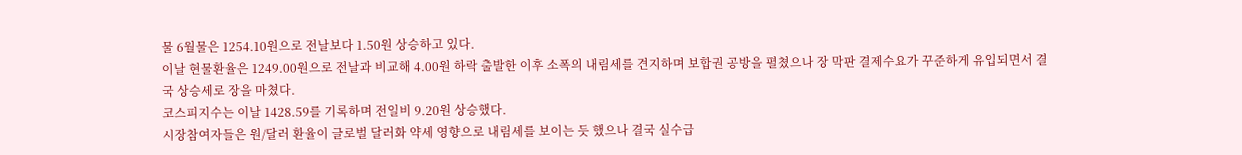물 6월물은 1254.10원으로 전날보다 1.50원 상승하고 있다.
이날 현물환율은 1249.00원으로 전날과 비교해 4.00원 하락 출발한 이후 소폭의 내림세를 견지하며 보합권 공방을 펼쳤으나 장 막판 결제수요가 꾸준하게 유입되면서 결국 상승세로 장을 마쳤다.
코스피지수는 이날 1428.59를 기록하며 전일비 9.20원 상승했다.
시장참여자들은 원/달러 환율이 글로벌 달러화 약세 영향으로 내림세를 보이는 듯 했으나 결국 실수급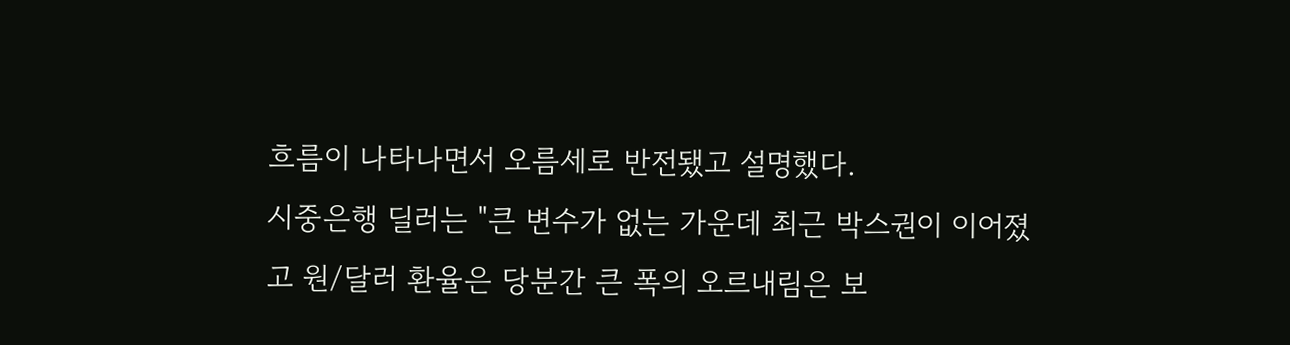흐름이 나타나면서 오름세로 반전됐고 설명했다.
시중은행 딜러는 "큰 변수가 없는 가운데 최근 박스권이 이어졌고 원/달러 환율은 당분간 큰 폭의 오르내림은 보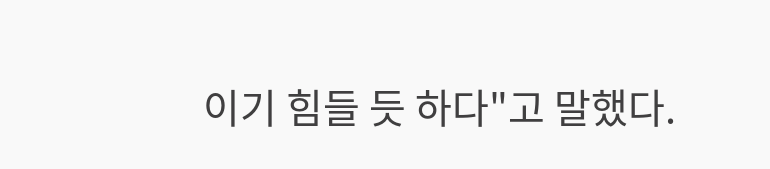이기 힘들 듯 하다"고 말했다.